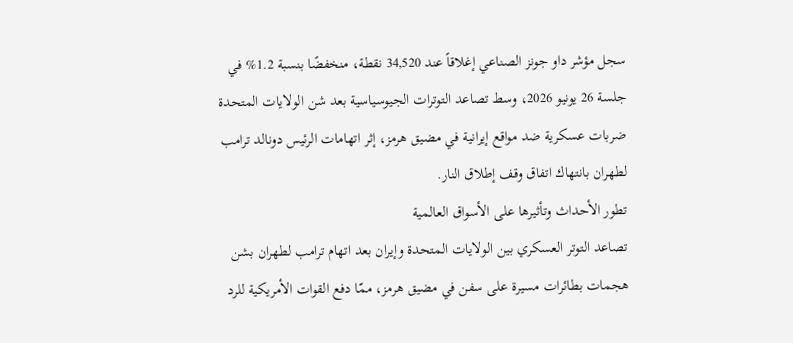سجل مؤشر داو جونز الصناعي إغلاقاً عند 34,520 نقطة، منخفضًا بنسبة 1.2% في جلسة 26 يونيو 2026، وسط تصاعد التوترات الجيوسياسية بعد شن الولايات المتحدة ضربات عسكرية ضد مواقع إيرانية في مضيق هرمز، إثر اتهامات الرئيس دونالد ترامب لطهران بانتهاك اتفاق وقف إطلاق النار.
تطور الأحداث وتأثيرها على الأسواق العالمية
تصاعد التوتر العسكري بين الولايات المتحدة وإيران بعد اتهام ترامب لطهران بشن هجمات بطائرات مسيرة على سفن في مضيق هرمز، ممّا دفع القوات الأمريكية للرد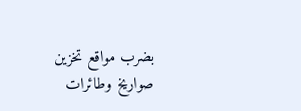بضرب مواقع تخزين صواريخ وطائرات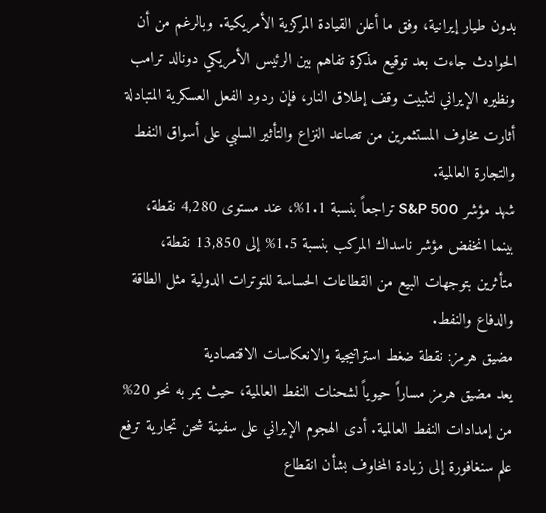بدون طيار إيرانية، وفق ما أعلن القيادة المركزية الأمريكية. وبالرغم من أن الحوادث جاءت بعد توقيع مذكرة تفاهم بين الرئيس الأمريكي دونالد ترامب ونظيره الإيراني لتثبيت وقف إطلاق النار، فإن ردود الفعل العسكرية المتبادلة أثارت مخاوف المستثمرين من تصاعد النزاع والتأثير السلبي على أسواق النفط والتجارة العالمية.
شهد مؤشر S&P 500 تراجعاً بنسبة 1.1%، عند مستوى 4,280 نقطة، بينما انخفض مؤشر ناسداك المركب بنسبة 1.5% إلى 13,850 نقطة، متأثرين بتوجهات البيع من القطاعات الحساسة للتوترات الدولية مثل الطاقة والدفاع والنفط.
مضيق هرمز: نقطة ضغط استراتيجية والانعكاسات الاقتصادية
يعد مضيق هرمز مساراً حيوياً لشحنات النفط العالمية، حيث يمر به نحو 20% من إمدادات النفط العالمية. أدى الهجوم الإيراني على سفينة شحن تجارية ترفع علم سنغافورة إلى زيادة المخاوف بشأن انقطاع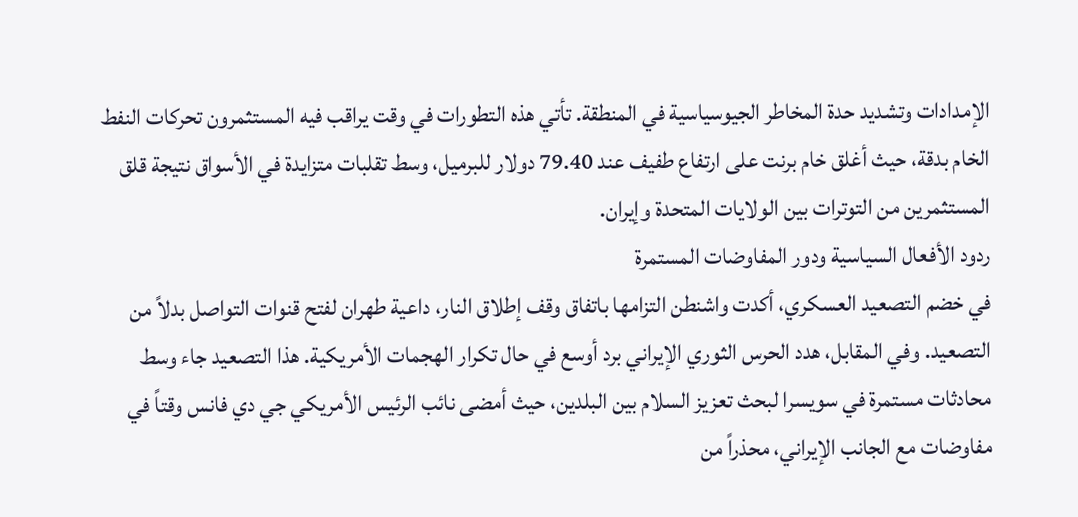الإمدادات وتشديد حدة المخاطر الجيوسياسية في المنطقة. تأتي هذه التطورات في وقت يراقب فيه المستثمرون تحركات النفط الخام بدقة، حيث أغلق خام برنت على ارتفاع طفيف عند 79.40 دولار للبرميل، وسط تقلبات متزايدة في الأسواق نتيجة قلق المستثمرين من التوترات بين الولايات المتحدة وإيران.
ردود الأفعال السياسية ودور المفاوضات المستمرة
في خضم التصعيد العسكري، أكدت واشنطن التزامها باتفاق وقف إطلاق النار، داعية طهران لفتح قنوات التواصل بدلاً من التصعيد. وفي المقابل، هدد الحرس الثوري الإيراني برد أوسع في حال تكرار الهجمات الأمريكية. هذا التصعيد جاء وسط محادثات مستمرة في سويسرا لبحث تعزيز السلام بين البلدين، حيث أمضى نائب الرئيس الأمريكي جي دي فانس وقتاً في مفاوضات مع الجانب الإيراني، محذراً من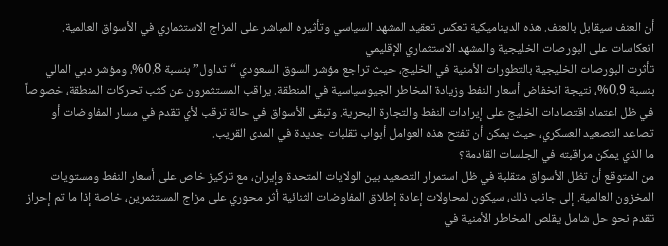أن العنف سيقابل بالعنف. هذه الديناميكية تعكس تعقيد المشهد السياسي وتأثيره المباشر على المزاج الاستثماري في الأسواق العالمية.
انعكاسات على البورصات الخليجية والمشهد الاستثماري الإقليمي
تأثرت البورصات الخليجية بالتطورات الأمنية في الخليج، حيث تراجع مؤشر السوق السعودي “تداول” بنسبة 0.8%، ومؤشر دبي المالي بنسبة 0.9%، نتيجة انخفاض أسعار النفط وزيادة المخاطر الجيوسياسية في المنطقة. يراقب المستثمرون عن كثب تحركات المنطقة، خصوصاً في ظل اعتماد اقتصادات الخليج على إيرادات النفط والتجارة البحرية. وتبقى الأسواق في حالة ترقب لأي تقدم في مسار المفاوضات أو تصاعد التصعيد العسكري، حيث يمكن أن تفتح هذه العوامل أبواب تقلبات جديدة في المدى القريب.
ما الذي يمكن مراقبته في الجلسات القادمة؟
من المتوقع أن تظل الأسواق متقلبة في ظل استمرار التصعيد بين الولايات المتحدة وإيران، مع تركيز خاص على أسعار النفط ومستويات المخزون العالمية. إلى جانب ذلك، سيكون لمحاولات إعادة إطلاق المفاوضات الثنائية أثر محوري على مزاج المستثمرين، خاصة إذا ما تم إحراز تقدم نحو حل شامل يقلص المخاطر الأمنية في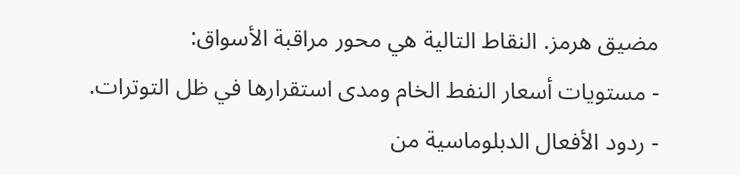مضيق هرمز. النقاط التالية هي محور مراقبة الأسواق:
- مستويات أسعار النفط الخام ومدى استقرارها في ظل التوترات.
- ردود الأفعال الدبلوماسية من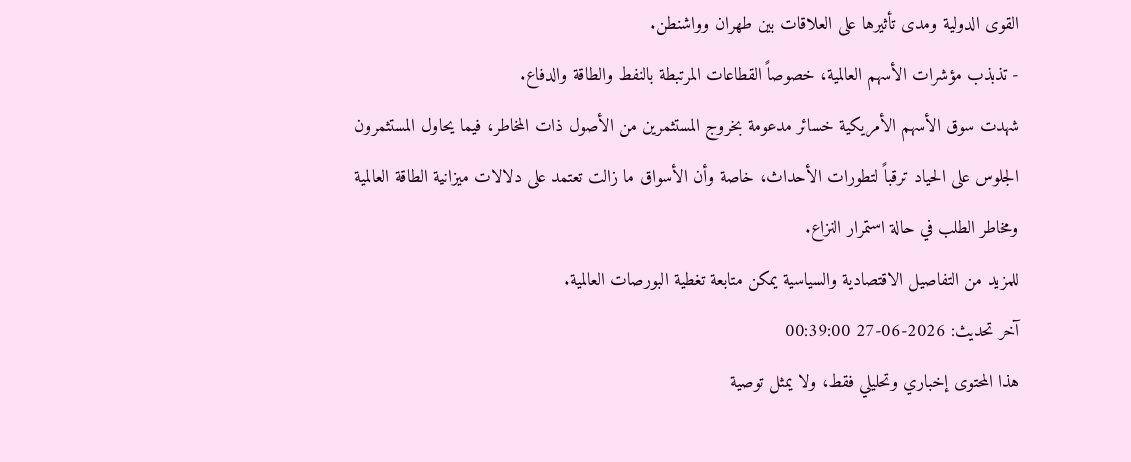القوى الدولية ومدى تأثيرها على العلاقات بين طهران وواشنطن.
- تذبذب مؤشرات الأسهم العالمية، خصوصاً القطاعات المرتبطة بالنفط والطاقة والدفاع.
شهدت سوق الأسهم الأمريكية خسائر مدعومة بخروج المستثمرين من الأصول ذات المخاطر، فيما يحاول المستثمرون الجلوس على الحياد ترقباً لتطورات الأحداث، خاصة وأن الأسواق ما زالت تعتمد على دلالات ميزانية الطاقة العالمية ومخاطر الطلب في حالة استمرار النزاع.
للمزيد من التفاصيل الاقتصادية والسياسية يمكن متابعة تغطية البورصات العالمية.
آخر تحديث: 2026-06-27 00:39:00
هذا المحتوى إخباري وتحليلي فقط، ولا يمثل توصية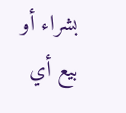بشراء أو بيع أي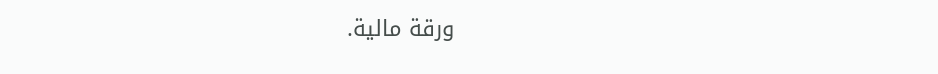ورقة مالية.